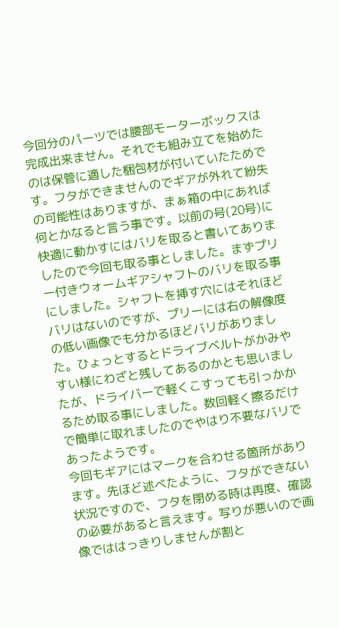今回分のパーツでは腰部モーターボックスは完成出来ません。それでも組み立てを始めたのは保管に適した梱包材が付いていたためです。フタができませんのでギアが外れて紛失の可能性はありますが、まぁ箱の中にあれば何とかなると言う事です。以前の号(20号)に快適に動かすにはバリを取ると書いてありましたので今回も取る事としました。まずプリー付きウォームギアシャフトのバリを取る事にしました。シャフトを挿す穴にはそれほどバリはないのですが、プリーには右の解像度の低い画像でも分かるほどバリがありました。ひょっとするとドライブベルトがかみやすい様にわざと残してあるのかとも思いましたが、ドライバーで軽くこすっても引っかかるため取る事にしました。数回軽く擦るだけで簡単に取れましたのでやはり不要なバリであったようです。
今回もギアにはマークを合わせる箇所があります。先ほど述べたように、フタができない状況ですので、フタを閉める時は再度、確認の必要があると言えます。写りが悪いので画像でははっきりしませんが割と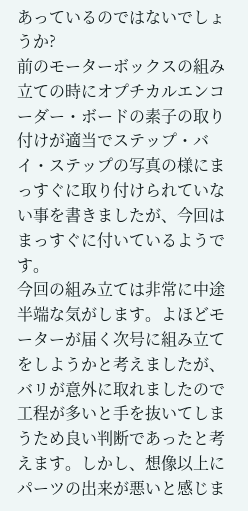あっているのではないでしょうか?
前のモーターボックスの組み立ての時にオプチカルエンコーダー・ボードの素子の取り付けが適当でステップ・バイ・ステップの写真の様にまっすぐに取り付けられていない事を書きましたが、今回はまっすぐに付いているようです。
今回の組み立ては非常に中途半端な気がします。よほどモーターが届く次号に組み立てをしようかと考えましたが、バリが意外に取れましたので工程が多いと手を抜いてしまうため良い判断であったと考えます。しかし、想像以上にパーツの出来が悪いと感じま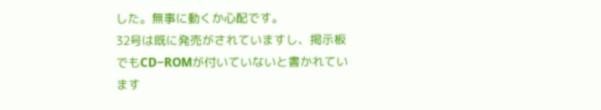した。無事に動くか心配です。
32号は既に発売がされていますし、掲示板でもCD−ROMが付いていないと書かれています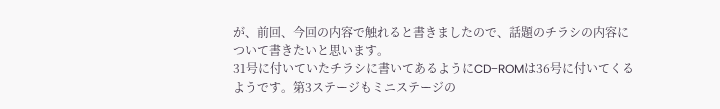が、前回、今回の内容で触れると書きましたので、話題のチラシの内容について書きたいと思います。
31号に付いていたチラシに書いてあるようにCD−ROMは36号に付いてくるようです。第3ステージもミニステージの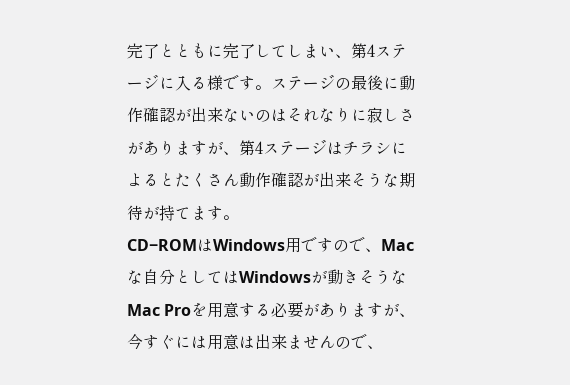完了とともに完了してしまい、第4ステージに入る様です。ステージの最後に動作確認が出来ないのはそれなりに寂しさがありますが、第4ステージはチラシによるとたくさん動作確認が出来そうな期待が持てます。
CD−ROMはWindows用ですので、Macな自分としてはWindowsが動きそうなMac Proを用意する必要がありますが、今すぐには用意は出来ませんので、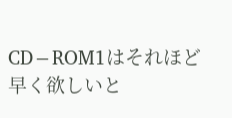CD−ROM1はそれほど早く欲しいと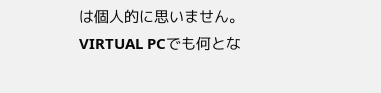は個人的に思いません。VIRTUAL PCでも何とな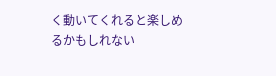く動いてくれると楽しめるかもしれない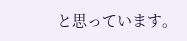と思っています。